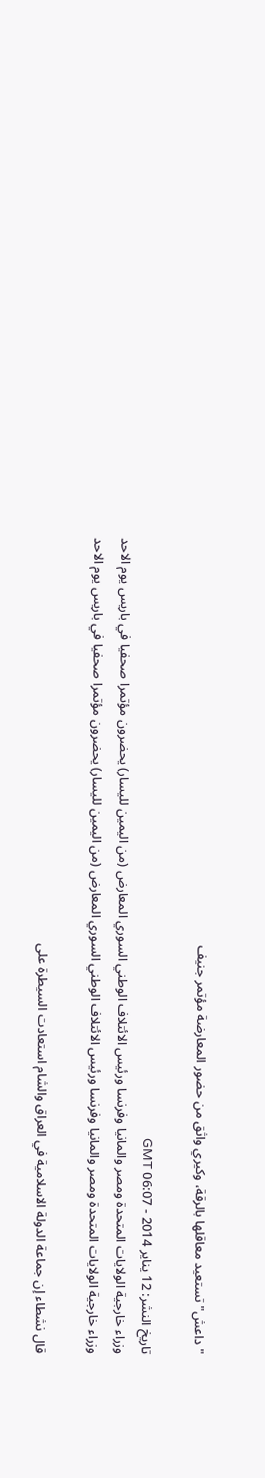"داعش" تستعيد معاقلها بالرقة، وكيري واثق من حضور المعارضة مؤتمر جنيف

تاريخ النشر: 12 يناير 2014 - 06:07 GMT
وزراء خارجية الولايات المتحدة ومصر والمانيا وفرنسا ورئيس الائتلاف الوطني السوري المعارض (من اليمين لليسار) يحضرون مؤتمرا صحفيا في باريس يوم الاحد
وزراء خارجية الولايات المتحدة ومصر والمانيا وفرنسا ورئيس الائتلاف الوطني السوري المعارض (من اليمين لليسار) يحضرون مؤتمرا صحفيا في باريس يوم الاحد

قال نشطاء إن جماعة الدولة الاسلامية في العراق والشام استعادت السيطرة على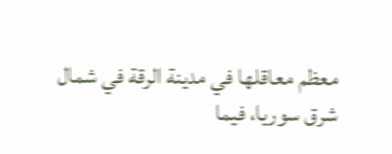معظم معاقلها في مدينة الرقة في شمال شرق سوريا، فيما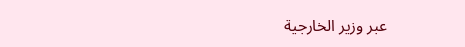عبر وزير الخارجية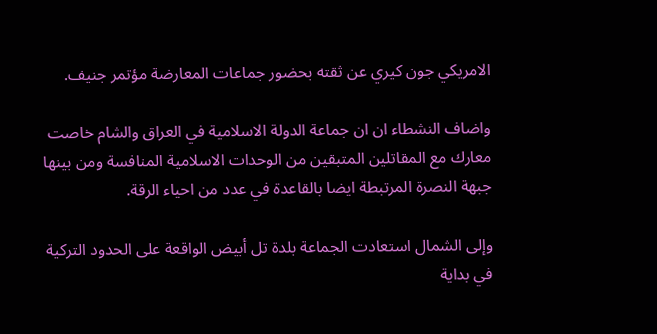الامريكي جون كيري عن ثقته بحضور جماعات المعارضة مؤتمر جنيف.

واضاف النشطاء ان ان جماعة الدولة الاسلامية في العراق والشام خاصت معارك مع المقاتلين المتبقين من الوحدات الاسلامية المنافسة ومن بينها جبهة النصرة المرتبطة ايضا بالقاعدة في عدد من احياء الرقة.

وإلى الشمال استعادت الجماعة بلدة تل أبيض الواقعة على الحدود التركية في بداية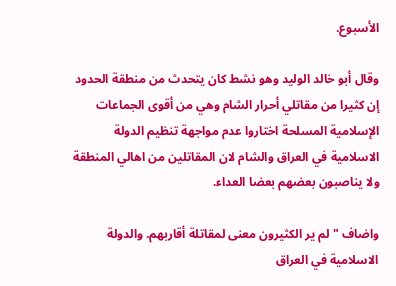الأسبوع.

وقال أبو خالد الوليد وهو نشط كان يتحدث من منطقة الحدود إن كثيرا من مقاتلي أحرار الشام وهي من أقوى الجماعات الإسلامية المسلحة اختاروا عدم مواجهة تنظيم الدولة الاسلامية في العراق والشام لان المقاتلين من اهالي المنطقة ولا يناصبون بعضهم بعضا العداء.

واضاف "لم ير الكثيرون معنى لمقاتلة أقاربهم. والدولة الاسلامية في العراق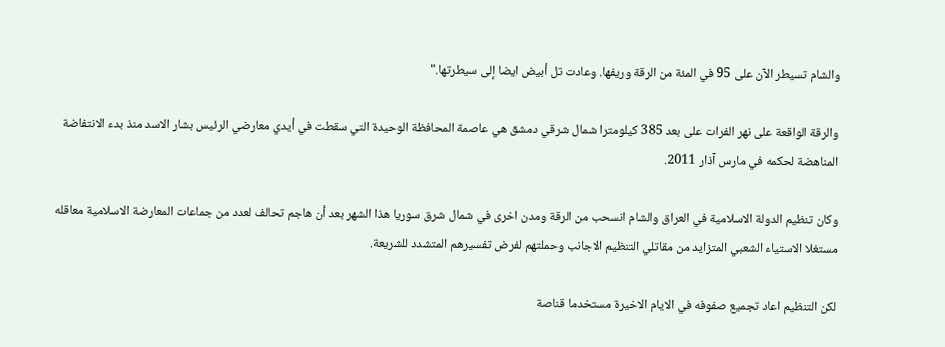والشام تسيطر الآن على 95 في المئة من الرقة وريفها. وعادت تل أبيض ايضا إلى سيطرتها."

والرقة الواقعة على نهر الفرات على بعد 385 كيلومترا شمال شرقي دمشق هي عاصمة المحافظة الوحيدة التي سقطت في أيدي معارضي الرئيس بشار الاسد منذ بدء الانتفاضة المناهضة لحكمه في مارس آذار 2011.

وكان تنظيم الدولة الاسلامية في العراق والشام انسحب من الرقة ومدن اخرى في شمال شرق سوريا هذا الشهر بعد أن هاجم تحالف لعدد من جماعات المعارضة الاسلامية معاقله مستغلا الاستياء الشعبي المتزايد من مقاتلي التنظيم الاجانب وحملتهم لفرض تفسيرهم المتشدد للشريعة.

لكن التنظيم اعاد تجميع صفوفه في الايام الاخيرة مستخدما قناصة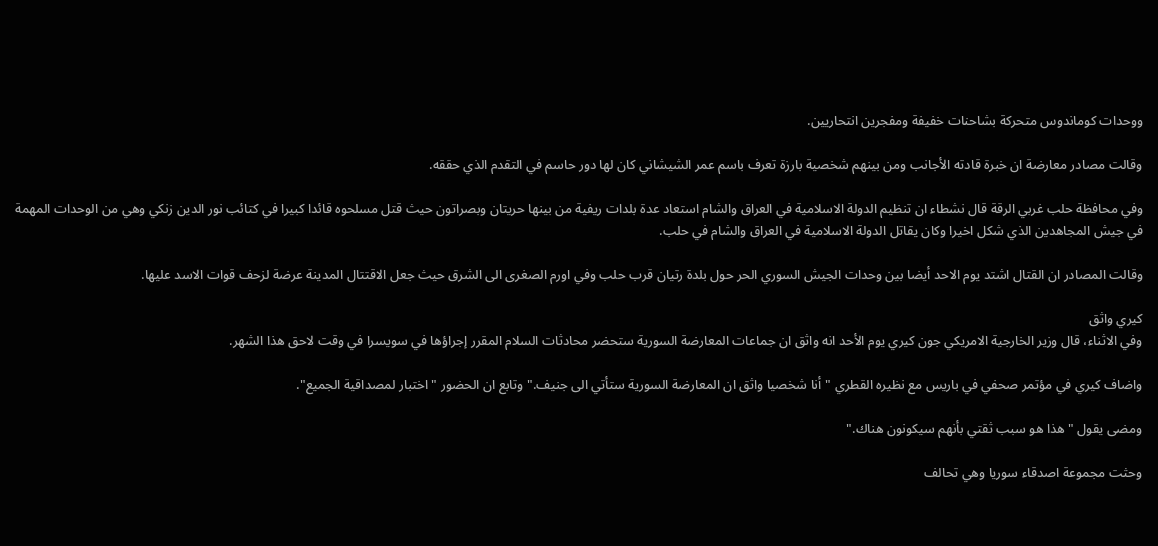ووحدات كوماندوس متحركة بشاحنات خفيفة ومفجرين انتحاريين.

وقالت مصادر معارضة ان خبرة قادته الأجانب ومن بينهم شخصية بارزة تعرف باسم عمر الشيشاني كان لها دور حاسم في التقدم الذي حققه.

وفي محافظة حلب غربي الرقة قال نشطاء ان تنظيم الدولة الاسلامية في العراق والشام استعاد عدة بلدات ريفية من بينها حريتان وبصراتون حيث قتل مسلحوه قائدا كبيرا في كتائب نور الدين زنكي وهي من الوحدات المهمة في جيش المجاهدين الذي شكل اخيرا وكان يقاتل الدولة الاسلامية في العراق والشام في حلب.

وقالت المصادر ان القتال اشتد يوم الاحد أيضا بين وحدات الجيش السوري الحر حول بلدة رتيان قرب حلب وفي اورم الصغرى الى الشرق حيث جعل الاقتتال المدينة عرضة لزحف قوات الاسد عليها.

كيري واثق
وفي الاثناء، قال وزير الخارجية الامريكي جون كيري يوم الأحد انه واثق ان جماعات المعارضة السورية ستحضر محادثات السلام المقرر إجراؤها في سويسرا في وقت لاحق هذا الشهر.

واضاف كيري في مؤتمر صحفي في باريس مع نظيره القطري "أنا شخصيا واثق ان المعارضة السورية ستأتي الى جنيف." وتابع ان الحضور "اختبار لمصداقية الجميع".

ومضى يقول "هذا هو سبب ثقتي بأنهم سيكونون هناك."

وحثت مجموعة اصدقاء سوريا وهي تحالف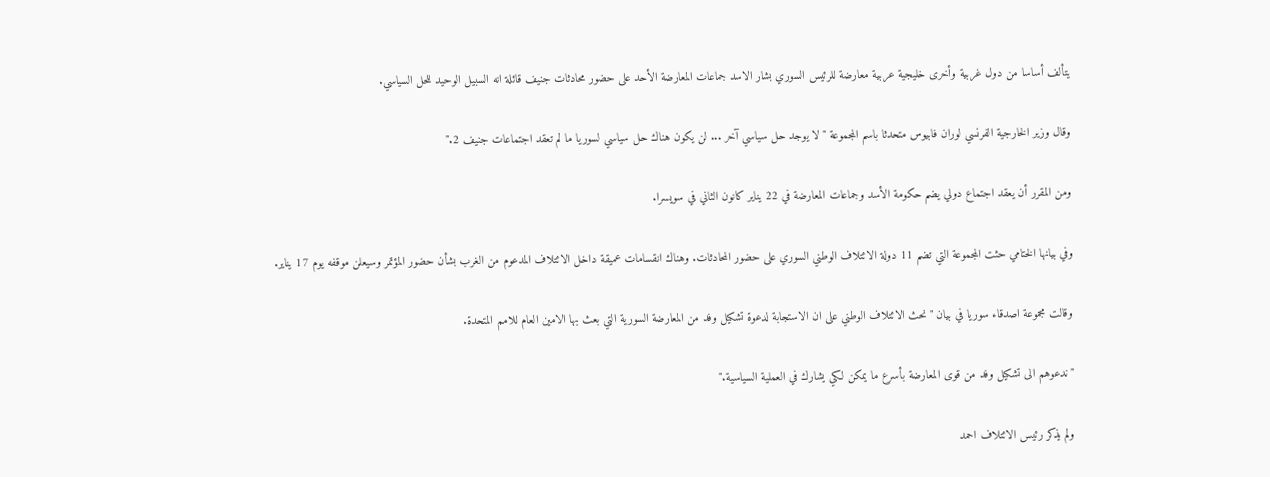يتألف أساسا من دول غربية وأخرى خليجية عربية معارضة للرئيس السوري بشار الاسد جماعات المعارضة الأحد على حضور محادثات جنيف قائلة انه السبيل الوحيد للحل السياسي.

وقال وزير الخارجية الفرنسي لوران فابيوس متحدثا باسم المجموعة "لا يوجد حل سياسي آخر ... لن يكون هناك حل سياسي لسوريا ما لم تعقد اجتماعات جنيف 2."

ومن المقرر أن يعقد اجتماع دولي يضم حكومة الأسد وجماعات المعارضة في 22 يناير كانون الثاني في سويسرا.

وفي بيانها الختامي حثت المجموعة التي تضم 11 دولة الائتلاف الوطني السوري على حضور المحادثات. وهناك انقسامات عميقة داخل الائتلاف المدعوم من الغرب بشأن حضور المؤتمر وسيعلن موقفه يوم 17 يناير.

وقالت مجموعة اصدقاء سوريا في بيان "نحث الائتلاف الوطني على ان الاستجابة لدعوة تشكيل وفد من المعارضة السورية التي بعث بها الامين العام للامم المتحدة.

"ندعوهم الى تشكيل وفد من قوى المعارضة بأسرع ما يمكن لكي يشارك في العملية السياسية."

ولم يذكر رئيس الائتلاف احمد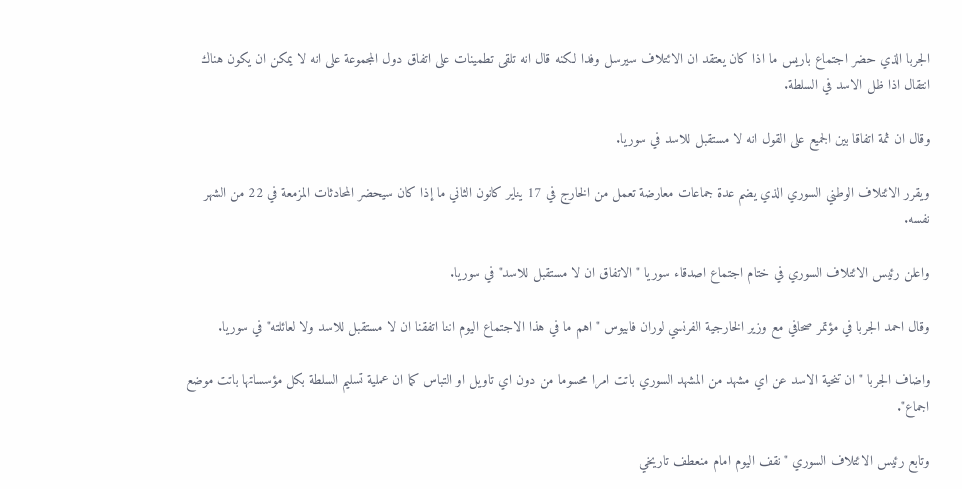الجربا الذي حضر اجتماع باريس ما اذا كان يعتقد ان الائتلاف سيرسل وفدا لكنه قال انه تلقى تطمينات على اتفاق دول المجموعة على انه لا يمكن ان يكون هناك انتقال اذا ظل الاسد في السلطة.

وقال ان ثمة اتفاقا بين الجميع على القول انه لا مستقبل للاسد في سوريا.

ويقرر الائتلاف الوطني السوري الذي يضم عدة جماعات معارضة تعمل من الخارج في 17 يناير كانون الثاني ما إذا كان سيحضر المحادثات المزمعة في 22 من الشهر نفسه.

واعلن رئيس الائتلاف السوري في ختام اجتماع اصدقاء سوريا "الاتفاق ان لا مستقبل للاسد" في سوريا.

وقال احمد الجربا في مؤتمر صحافي مع وزير الخارجية الفرنسي لوران فابيوس "اهم ما في هذا الاجتماع اليوم اننا اتفقنا ان لا مستقبل للاسد ولا لعائلته" في سوريا.

واضاف الجربا "ان تنحية الاسد عن اي مشهد من المشهد السوري باتت امرا محسوما من دون اي تاويل او التباس كما ان عملية تسليم السلطة بكل مؤسساتها باتت موضع اجماع".

وتابع رئيس الائتلاف السوري "نقف اليوم امام منعطف تاريخي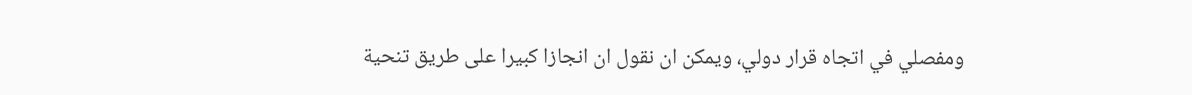ومفصلي في اتجاه قرار دولي، ويمكن ان نقول ان انجازا كبيرا على طريق تنحية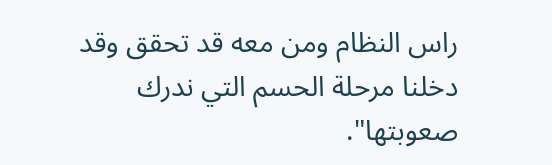راس النظام ومن معه قد تحقق وقد دخلنا مرحلة الحسم التي ندرك صعوبتها".